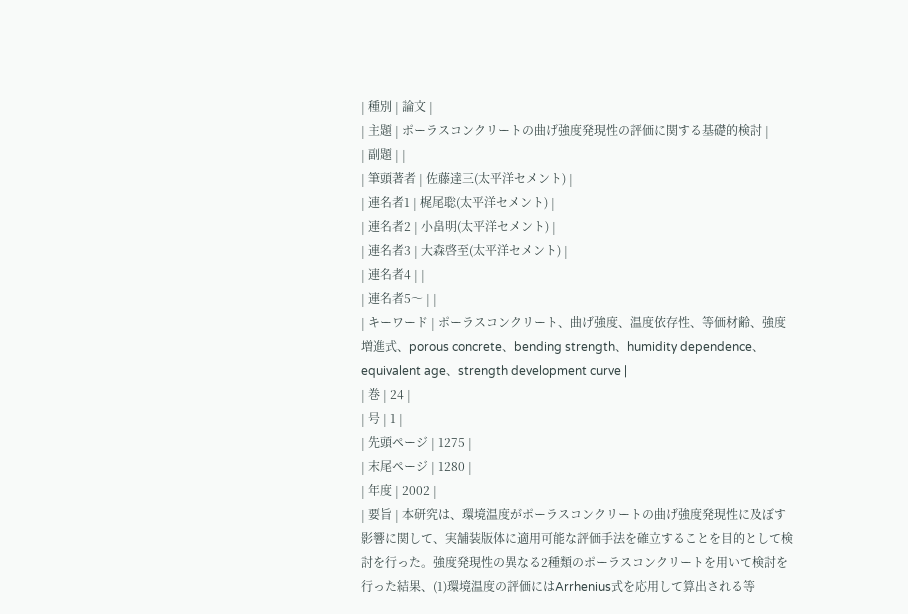| 種別 | 論文 |
| 主題 | ポーラスコンクリートの曲げ強度発現性の評価に関する基礎的検討 |
| 副題 | |
| 筆頭著者 | 佐藤達三(太平洋セメント) |
| 連名者1 | 梶尾聡(太平洋セメント) |
| 連名者2 | 小畠明(太平洋セメント) |
| 連名者3 | 大森啓至(太平洋セメント) |
| 連名者4 | |
| 連名者5〜 | |
| キーワード | ポーラスコンクリート、曲げ強度、温度依存性、等価材齢、強度増進式、porous concrete、bending strength、humidity dependence、equivalent age、strength development curve |
| 巻 | 24 |
| 号 | 1 |
| 先頭ページ | 1275 |
| 末尾ページ | 1280 |
| 年度 | 2002 |
| 要旨 | 本研究は、環境温度がポーラスコンクリートの曲げ強度発現性に及ぼす影響に関して、実舗装版体に適用可能な評価手法を確立することを目的として検討を行った。強度発現性の異なる2種類のポーラスコンクリートを用いて検討を行った結果、(1)環境温度の評価にはArrhenius式を応用して算出される等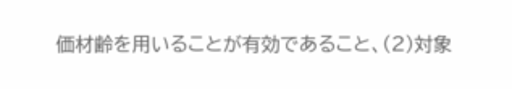価材齢を用いることが有効であること、(2)対象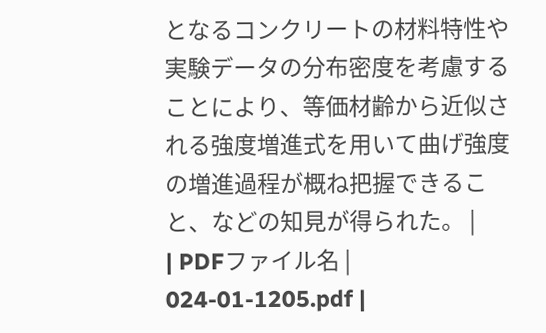となるコンクリートの材料特性や実験データの分布密度を考慮することにより、等価材齢から近似される強度増進式を用いて曲げ強度の増進過程が概ね把握できること、などの知見が得られた。 |
| PDFファイル名 | 024-01-1205.pdf |